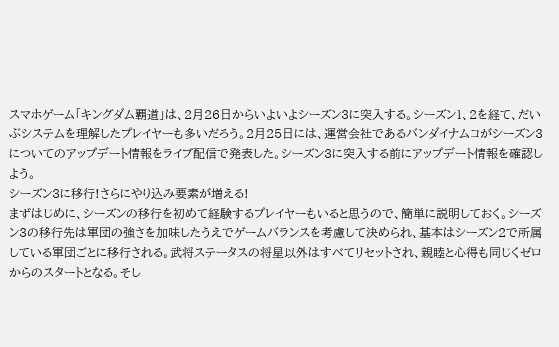スマホゲーム「キングダム覇道」は、2月26日からいよいよシーズン3に突入する。シーズン1、2を経て、だいぶシステムを理解したプレイヤーも多いだろう。2月25日には、運営会社であるバンダイナムコがシーズン3についてのアップデート情報をライブ配信で発表した。シーズン3に突入する前にアップデート情報を確認しよう。
シーズン3に移行!さらにやり込み要素が増える!
まずはじめに、シーズンの移行を初めて経験するプレイヤーもいると思うので、簡単に説明しておく。シーズン3の移行先は軍団の強さを加味したうえでゲームバランスを考慮して決められ、基本はシーズン2で所属している軍団ごとに移行される。武将ステータスの将星以外はすべてリセットされ、親睦と心得も同じくゼロからのスタートとなる。そし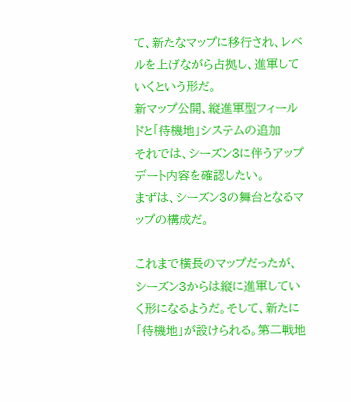て、新たなマップに移行され、レベルを上げながら占拠し、進軍していくという形だ。
新マップ公開、縦進軍型フィールドと「待機地」システムの追加
それでは、シーズン3に伴うアップデート内容を確認したい。
まずは、シーズン3の舞台となるマップの構成だ。

これまで横長のマップだったが、シーズン3からは縦に進軍していく形になるようだ。そして、新たに「待機地」が設けられる。第二戦地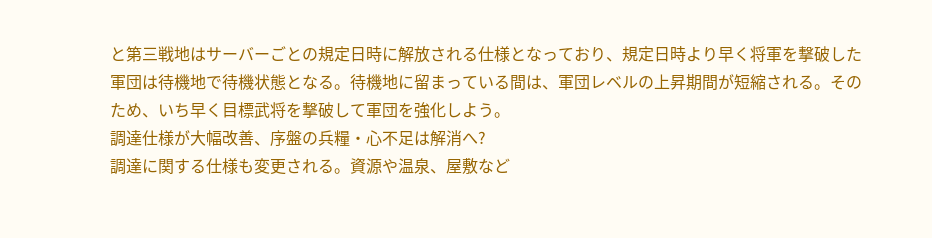と第三戦地はサーバーごとの規定日時に解放される仕様となっており、規定日時より早く将軍を撃破した軍団は待機地で待機状態となる。待機地に留まっている間は、軍団レベルの上昇期間が短縮される。そのため、いち早く目標武将を撃破して軍団を強化しよう。
調達仕様が大幅改善、序盤の兵糧・心不足は解消へ?
調達に関する仕様も変更される。資源や温泉、屋敷など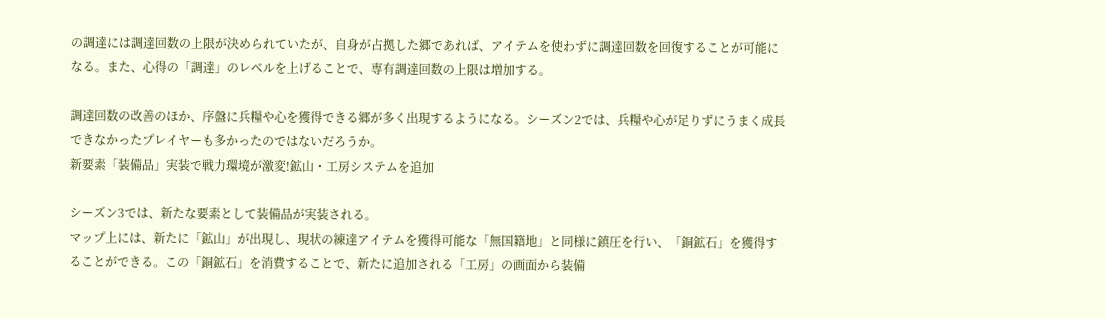の調達には調達回数の上限が決められていたが、自身が占拠した郷であれば、アイテムを使わずに調達回数を回復することが可能になる。また、心得の「調達」のレベルを上げることで、専有調達回数の上限は増加する。

調達回数の改善のほか、序盤に兵糧や心を獲得できる郷が多く出現するようになる。シーズン2では、兵糧や心が足りずにうまく成長できなかったプレイヤーも多かったのではないだろうか。
新要素「装備品」実装で戦力環境が激変!鉱山・工房システムを追加

シーズン3では、新たな要素として装備品が実装される。
マップ上には、新たに「鉱山」が出現し、現状の練達アイテムを獲得可能な「無国籍地」と同様に鎮圧を行い、「銅鉱石」を獲得することができる。この「銅鉱石」を消費することで、新たに追加される「工房」の画面から装備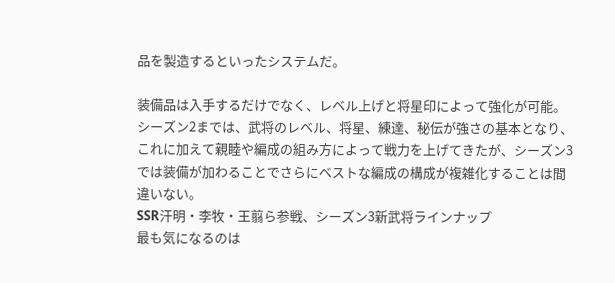品を製造するといったシステムだ。

装備品は入手するだけでなく、レベル上げと将星印によって強化が可能。シーズン2までは、武将のレベル、将星、練達、秘伝が強さの基本となり、これに加えて親睦や編成の組み方によって戦力を上げてきたが、シーズン3では装備が加わることでさらにベストな編成の構成が複雑化することは間違いない。
SSR汗明・李牧・王翦ら参戦、シーズン3新武将ラインナップ
最も気になるのは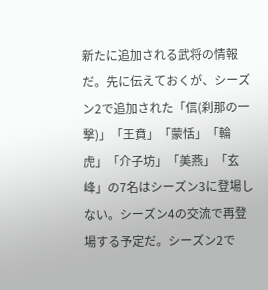新たに追加される武将の情報だ。先に伝えておくが、シーズン2で追加された「信(刹那の一撃)」「王賁」「蒙恬」「輪虎」「介子坊」「美燕」「玄峰」の7名はシーズン3に登場しない。シーズン4の交流で再登場する予定だ。シーズン2で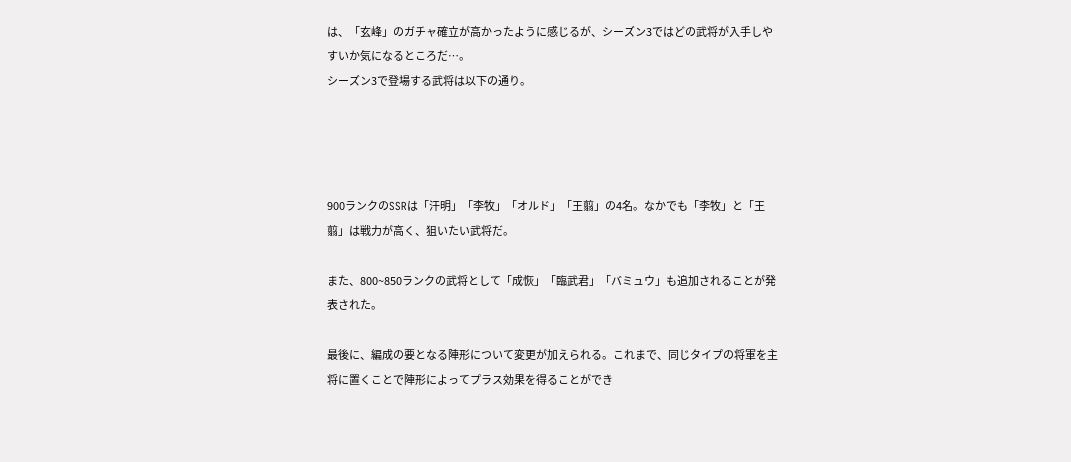は、「玄峰」のガチャ確立が高かったように感じるが、シーズン3ではどの武将が入手しやすいか気になるところだ…。
シーズン3で登場する武将は以下の通り。




900ランクのSSRは「汗明」「李牧」「オルド」「王翦」の4名。なかでも「李牧」と「王翦」は戦力が高く、狙いたい武将だ。

また、800~850ランクの武将として「成恢」「臨武君」「バミュウ」も追加されることが発表された。

最後に、編成の要となる陣形について変更が加えられる。これまで、同じタイプの将軍を主将に置くことで陣形によってプラス効果を得ることができ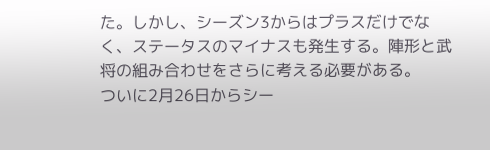た。しかし、シーズン3からはプラスだけでなく、ステータスのマイナスも発生する。陣形と武将の組み合わせをさらに考える必要がある。
ついに2月26日からシー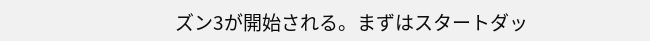ズン3が開始される。まずはスタートダッ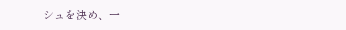シュを決め、一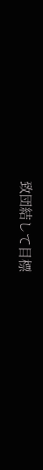致団結して目標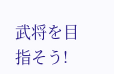武将を目指そう!